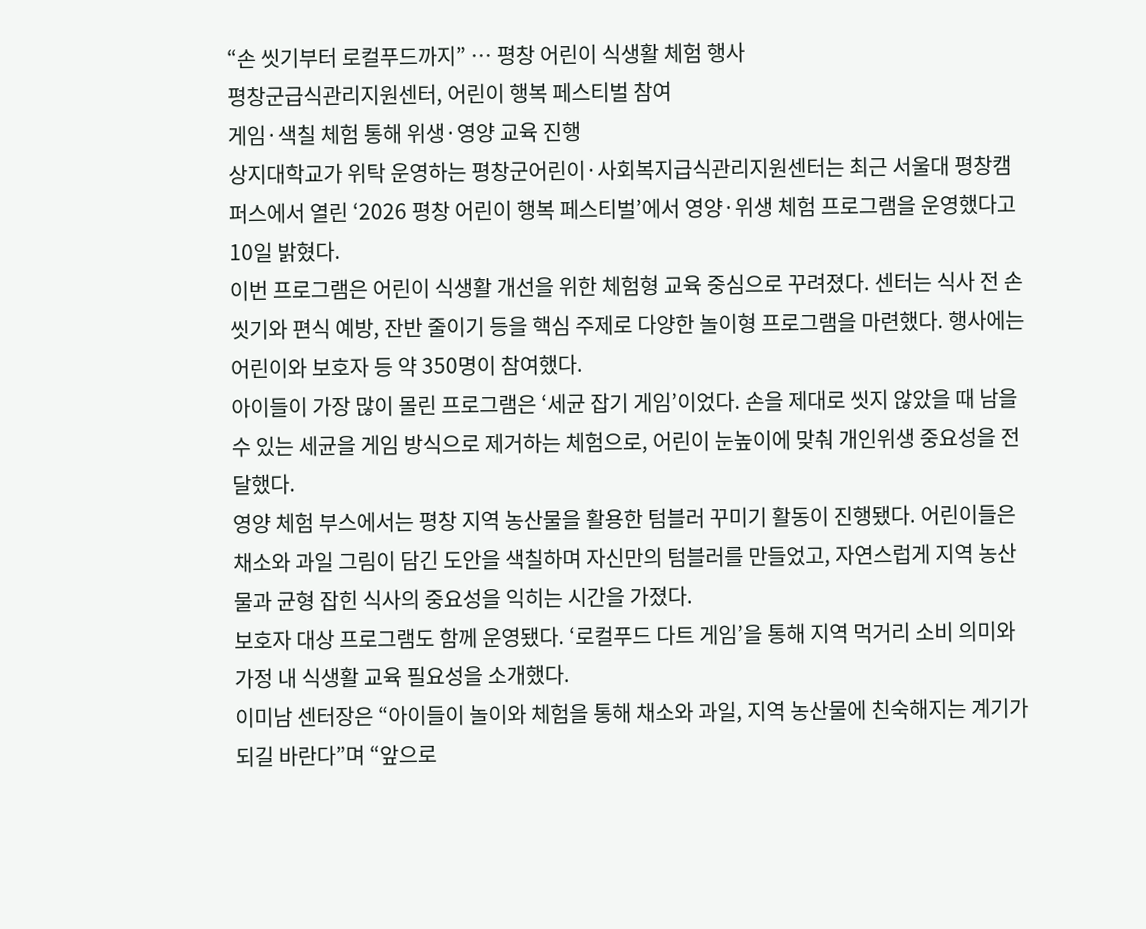“손 씻기부터 로컬푸드까지” … 평창 어린이 식생활 체험 행사
평창군급식관리지원센터, 어린이 행복 페스티벌 참여
게임·색칠 체험 통해 위생·영양 교육 진행
상지대학교가 위탁 운영하는 평창군어린이·사회복지급식관리지원센터는 최근 서울대 평창캠퍼스에서 열린 ‘2026 평창 어린이 행복 페스티벌’에서 영양·위생 체험 프로그램을 운영했다고 10일 밝혔다.
이번 프로그램은 어린이 식생활 개선을 위한 체험형 교육 중심으로 꾸려졌다. 센터는 식사 전 손 씻기와 편식 예방, 잔반 줄이기 등을 핵심 주제로 다양한 놀이형 프로그램을 마련했다. 행사에는 어린이와 보호자 등 약 350명이 참여했다.
아이들이 가장 많이 몰린 프로그램은 ‘세균 잡기 게임’이었다. 손을 제대로 씻지 않았을 때 남을 수 있는 세균을 게임 방식으로 제거하는 체험으로, 어린이 눈높이에 맞춰 개인위생 중요성을 전달했다.
영양 체험 부스에서는 평창 지역 농산물을 활용한 텀블러 꾸미기 활동이 진행됐다. 어린이들은 채소와 과일 그림이 담긴 도안을 색칠하며 자신만의 텀블러를 만들었고, 자연스럽게 지역 농산물과 균형 잡힌 식사의 중요성을 익히는 시간을 가졌다.
보호자 대상 프로그램도 함께 운영됐다. ‘로컬푸드 다트 게임’을 통해 지역 먹거리 소비 의미와 가정 내 식생활 교육 필요성을 소개했다.
이미남 센터장은 “아이들이 놀이와 체험을 통해 채소와 과일, 지역 농산물에 친숙해지는 계기가 되길 바란다”며 “앞으로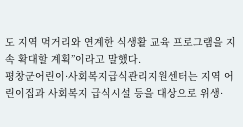도 지역 먹거리와 연계한 식생활 교육 프로그램을 지속 확대할 계획”이라고 말했다.
평창군어린이·사회복지급식관리지원센터는 지역 어린이집과 사회복지 급식시설 등을 대상으로 위생·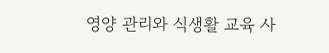영양 관리와 식생활 교육 사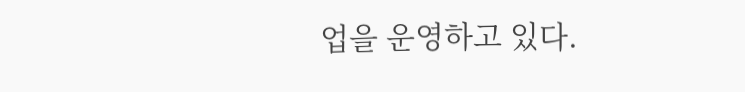업을 운영하고 있다.